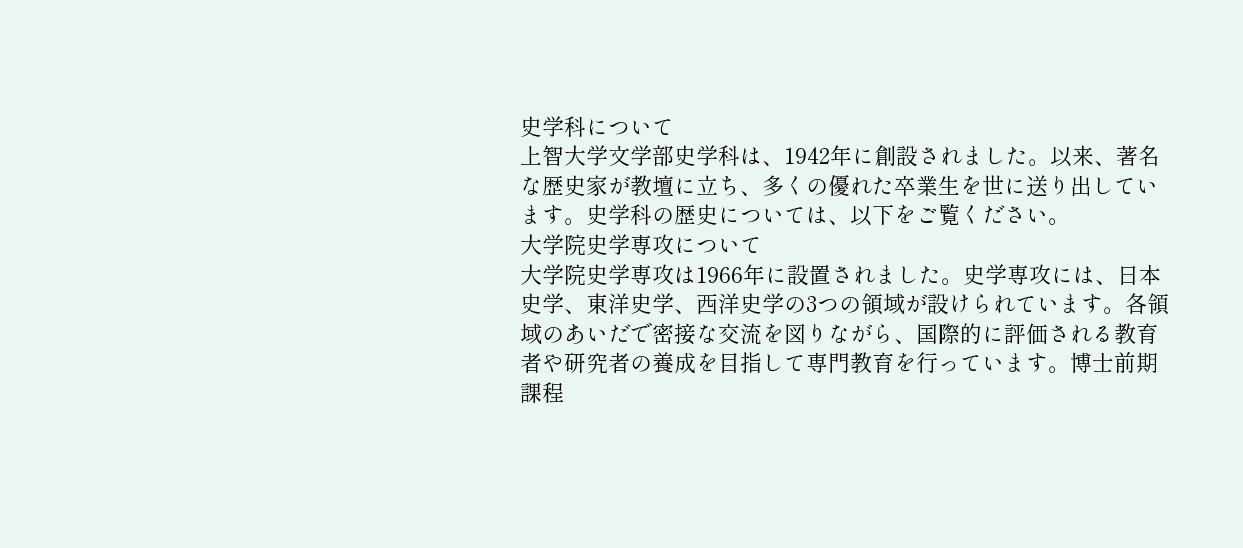史学科について
上智大学文学部史学科は、1942年に創設されました。以来、著名な歴史家が教壇に立ち、多くの優れた卒業生を世に送り出しています。史学科の歴史については、以下をご覧ください。
大学院史学専攻について
大学院史学専攻は1966年に設置されました。史学専攻には、日本史学、東洋史学、西洋史学の3つの領域が設けられています。各領域のあいだで密接な交流を図りながら、国際的に評価される教育者や研究者の養成を目指して専門教育を行っています。博士前期課程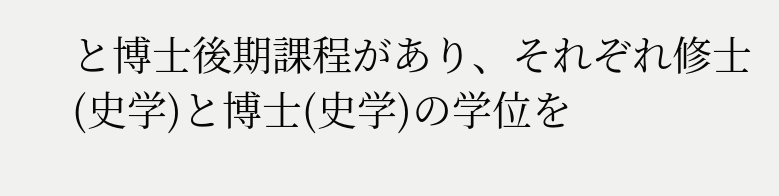と博士後期課程があり、それぞれ修士(史学)と博士(史学)の学位を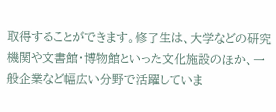取得することができます。修了生は、大学などの研究機関や文書館・博物館といった文化施設のほか、一般企業など幅広い分野で活躍していま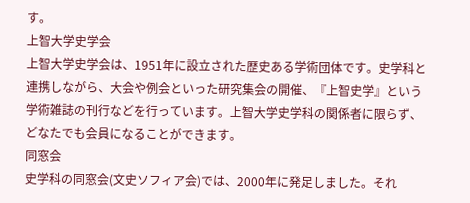す。
上智大学史学会
上智大学史学会は、1951年に設立された歴史ある学術団体です。史学科と連携しながら、大会や例会といった研究集会の開催、『上智史学』という学術雑誌の刊行などを行っています。上智大学史学科の関係者に限らず、どなたでも会員になることができます。
同窓会
史学科の同窓会(文史ソフィア会)では、2000年に発足しました。それ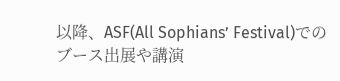以降、ASF(All Sophians’ Festival)でのブース出展や講演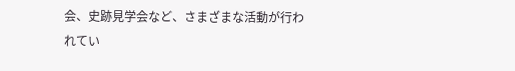会、史跡見学会など、さまざまな活動が行われてい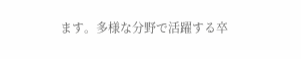ます。多様な分野で活躍する卒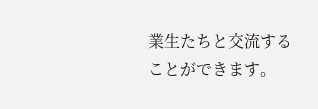業生たちと交流することができます。